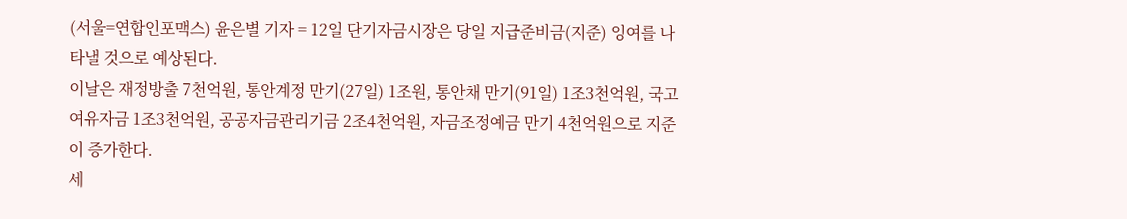(서울=연합인포맥스) 윤은별 기자 = 12일 단기자금시장은 당일 지급준비금(지준) 잉여를 나타낼 것으로 예상된다.
이날은 재정방출 7천억원, 통안계정 만기(27일) 1조원, 통안채 만기(91일) 1조3천억원, 국고 여유자금 1조3천억원, 공공자금관리기금 2조4천억원, 자금조정예금 만기 4천억원으로 지준이 증가한다.
세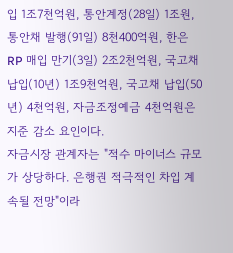입 1조7천억원, 통안계정(28일) 1조원, 통안채 발행(91일) 8천400억원, 한은 RP 매입 만기(3일) 2조2천억원, 국고채 납입(10년) 1조9천억원, 국고채 납입(50년) 4천억원, 자금조정예금 4천억원은 지준 감소 요인이다.
자금시장 관계자는 "적수 마이너스 규모가 상당하다. 은행권 적극적인 차입 계속될 전망"이라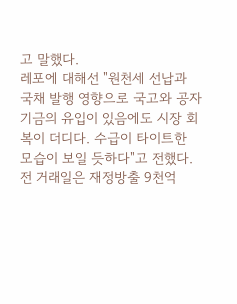고 말했다.
레포에 대해선 "원천세 선납과 국채 발행 영향으로 국고와 공자기금의 유입이 있음에도 시장 회복이 더디다. 수급이 타이트한 모습이 보일 듯하다"고 전했다.
전 거래일은 재정방출 9천억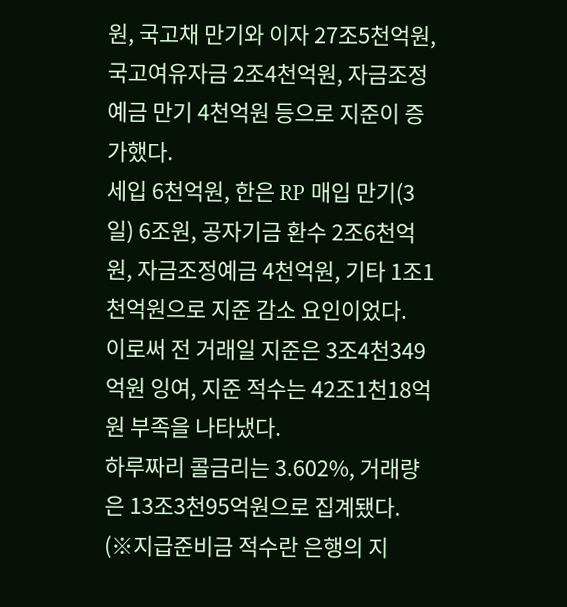원, 국고채 만기와 이자 27조5천억원, 국고여유자금 2조4천억원, 자금조정예금 만기 4천억원 등으로 지준이 증가했다.
세입 6천억원, 한은 RP 매입 만기(3일) 6조원, 공자기금 환수 2조6천억원, 자금조정예금 4천억원, 기타 1조1천억원으로 지준 감소 요인이었다.
이로써 전 거래일 지준은 3조4천349억원 잉여, 지준 적수는 42조1천18억원 부족을 나타냈다.
하루짜리 콜금리는 3.602%, 거래량은 13조3천95억원으로 집계됐다.
(※지급준비금 적수란 은행의 지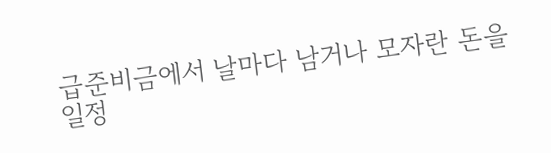급준비금에서 날마다 남거나 모자란 돈을 일정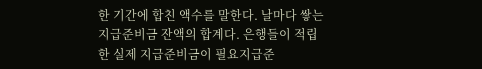한 기간에 합친 액수를 말한다. 날마다 쌓는 지급준비금 잔액의 합계다. 은행들이 적립한 실제 지급준비금이 필요지급준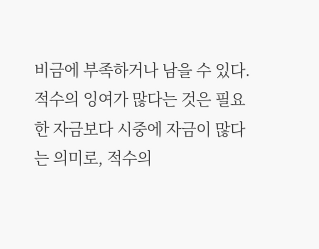비금에 부족하거나 남을 수 있다. 적수의 잉여가 많다는 것은 필요한 자금보다 시중에 자금이 많다는 의미로, 적수의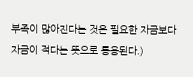부족이 많아진다는 것은 필요한 자금보다 자금이 적다는 뜻으로 통용된다.)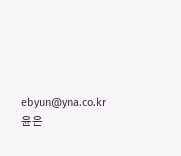ebyun@yna.co.kr
윤은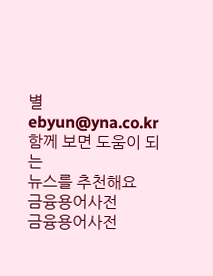별
ebyun@yna.co.kr
함께 보면 도움이 되는
뉴스를 추천해요
금융용어사전
금융용어사전